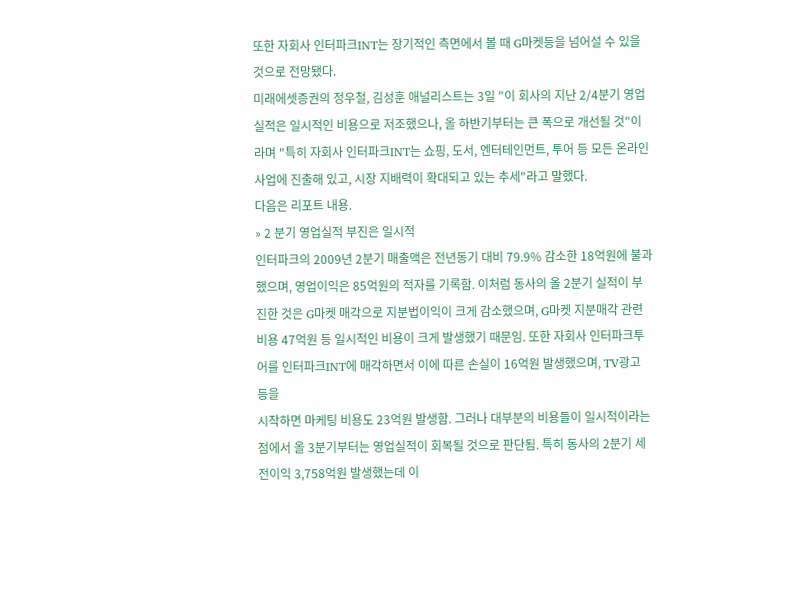또한 자회사 인터파크INT는 장기적인 측면에서 볼 때 G마켓등을 넘어설 수 있을 것으로 전망됐다.
미래에셋증권의 정우철, 김성훈 애널리스트는 3일 "이 회사의 지난 2/4분기 영업실적은 일시적인 비용으로 저조했으나, 올 하반기부터는 큰 폭으로 개선될 것"이라며 "특히 자회사 인터파크INT는 쇼핑, 도서, 엔터테인먼트, 투어 등 모든 온라인 사업에 진출해 있고, 시장 지배력이 확대되고 있는 추세"라고 말했다.
다음은 리포트 내용.
» 2 분기 영업실적 부진은 일시적
인터파크의 2009년 2분기 매출액은 전년동기 대비 79.9% 감소한 18억원에 불과했으며, 영업이익은 85억원의 적자를 기록함. 이처럼 동사의 올 2분기 실적이 부진한 것은 G마켓 매각으로 지분법이익이 크게 감소했으며, G마켓 지분매각 관련 비용 47억원 등 일시적인 비용이 크게 발생했기 때문임. 또한 자회사 인터파크투어를 인터파크INT에 매각하면서 이에 따른 손실이 16억원 발생했으며, TV광고 등을
시작하면 마케팅 비용도 23억원 발생함. 그러나 대부분의 비용들이 일시적이라는 점에서 올 3분기부터는 영업실적이 회복될 것으로 판단됨. 특히 동사의 2분기 세전이익 3,758억원 발생했는데 이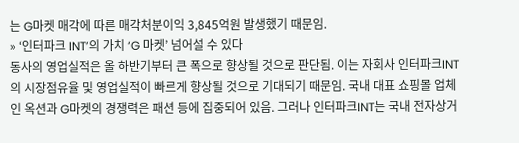는 G마켓 매각에 따른 매각처분이익 3,845억원 발생했기 때문임.
» ‘인터파크 INT’의 가치 ‘G 마켓’ 넘어설 수 있다
동사의 영업실적은 올 하반기부터 큰 폭으로 향상될 것으로 판단됨. 이는 자회사 인터파크INT의 시장점유율 및 영업실적이 빠르게 향상될 것으로 기대되기 때문임. 국내 대표 쇼핑몰 업체인 옥션과 G마켓의 경쟁력은 패션 등에 집중되어 있음. 그러나 인터파크INT는 국내 전자상거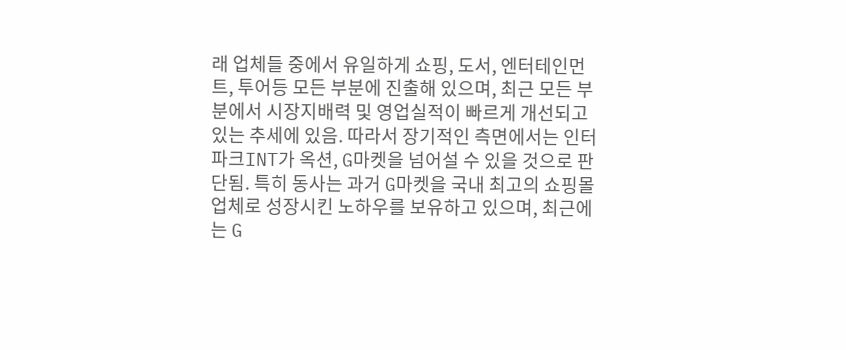래 업체들 중에서 유일하게 쇼핑, 도서, 엔터테인먼트, 투어등 모든 부분에 진출해 있으며, 최근 모든 부분에서 시장지배력 및 영업실적이 빠르게 개선되고 있는 추세에 있음. 따라서 장기적인 측면에서는 인터파크INT가 옥션, G마켓을 넘어설 수 있을 것으로 판단됨. 특히 동사는 과거 G마켓을 국내 최고의 쇼핑몰 업체로 성장시킨 노하우를 보유하고 있으며, 최근에는 G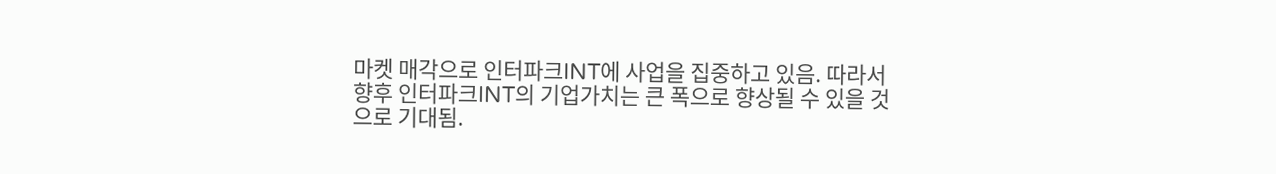마켓 매각으로 인터파크INT에 사업을 집중하고 있음. 따라서 향후 인터파크INT의 기업가치는 큰 폭으로 향상될 수 있을 것으로 기대됨.